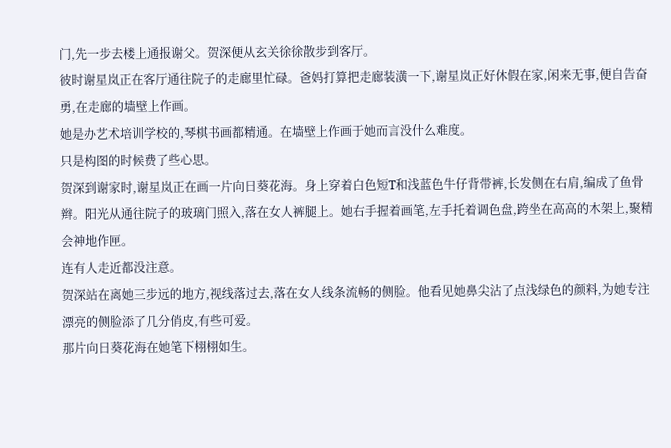门,先一步去楼上通报谢父。贺深便从玄关徐徐散步到客厅。
彼时谢星岚正在客厅通往院子的走廊里忙碌。爸妈打算把走廊装潢一下,谢星岚正好休假在家,闲来无事,便自告奋勇,在走廊的墙壁上作画。
她是办艺术培训学校的,琴棋书画都精通。在墙壁上作画于她而言没什么难度。
只是构图的时候费了些心思。
贺深到谢家时,谢星岚正在画一片向日葵花海。身上穿着白色短T和浅蓝色牛仔背带裤,长发侧在右肩,编成了鱼骨辫。阳光从通往院子的玻璃门照入,落在女人裤腿上。她右手握着画笔,左手托着调色盘,跨坐在高高的木架上,聚精会神地作匣。
连有人走近都没注意。
贺深站在离她三步远的地方,视线落过去,落在女人线条流畅的侧脸。他看见她鼻尖沾了点浅绿色的颜料,为她专注漂亮的侧脸添了几分俏皮,有些可爱。
那片向日葵花海在她笔下栩栩如生。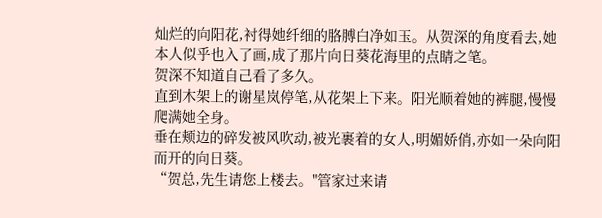灿烂的向阳花,衬得她纤细的胳膊白净如玉。从贺深的角度看去,她本人似乎也入了画,成了那片向日葵花海里的点睛之笔。
贺深不知道自己看了多久。
直到木架上的谢星岚停笔,从花架上下来。阳光顺着她的裤腿,慢慢爬满她全身。
垂在颊边的碎发被风吹动,被光裹着的女人,明媚娇俏,亦如一朵向阳而开的向日葵。
“贺总,先生请您上楼去。"管家过来请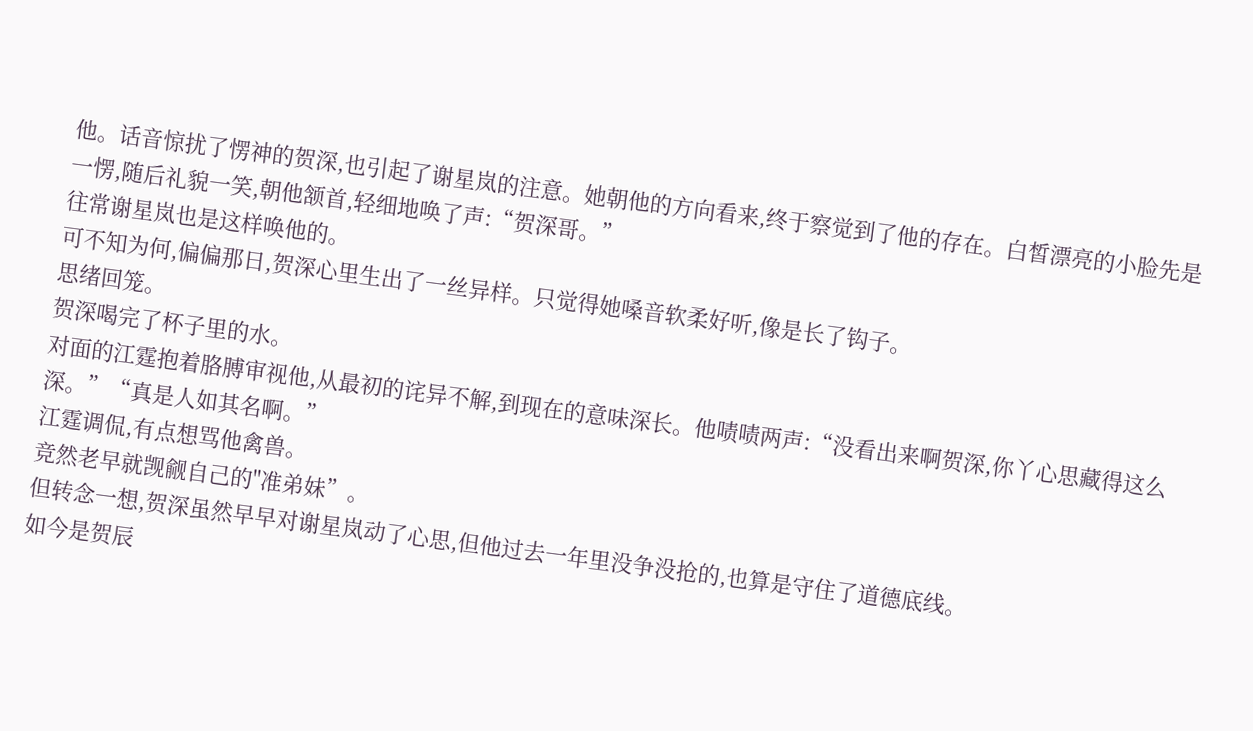他。话音惊扰了愣神的贺深,也引起了谢星岚的注意。她朝他的方向看来,终于察觉到了他的存在。白皙漂亮的小脸先是一愣,随后礼貌一笑,朝他颔首,轻细地唤了声:“贺深哥。”
往常谢星岚也是这样唤他的。
可不知为何,偏偏那日,贺深心里生出了一丝异样。只觉得她嗓音软柔好听,像是长了钩子。
思绪回笼。
贺深喝完了杯子里的水。
对面的江霆抱着胳膊审视他,从最初的诧异不解,到现在的意味深长。他啧啧两声:“没看出来啊贺深,你丫心思藏得这么深。”“真是人如其名啊。”
江霆调侃,有点想骂他禽兽。
竞然老早就觊觎自己的"准弟妹”。
但转念一想,贺深虽然早早对谢星岚动了心思,但他过去一年里没争没抢的,也算是守住了道德底线。
如今是贺辰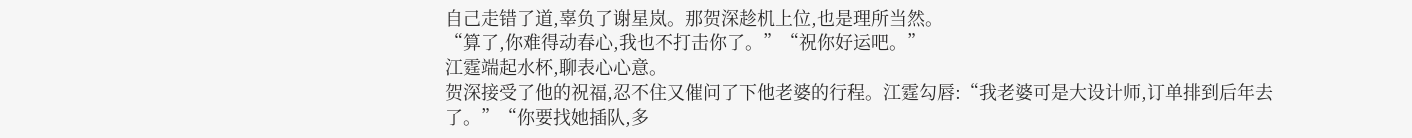自己走错了道,辜负了谢星岚。那贺深趁机上位,也是理所当然。
“算了,你难得动春心,我也不打击你了。”“祝你好运吧。”
江霆端起水杯,聊表心心意。
贺深接受了他的祝福,忍不住又催问了下他老婆的行程。江霆勾唇:“我老婆可是大设计师,订单排到后年去了。”“你要找她插队,多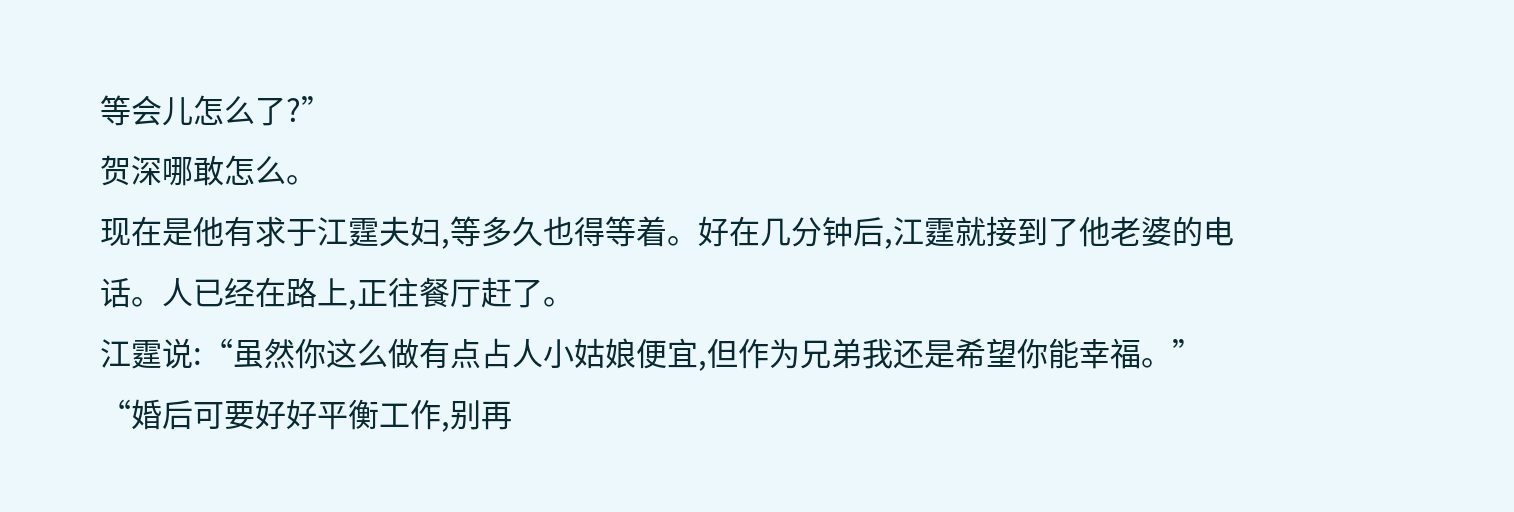等会儿怎么了?”
贺深哪敢怎么。
现在是他有求于江霆夫妇,等多久也得等着。好在几分钟后,江霆就接到了他老婆的电话。人已经在路上,正往餐厅赶了。
江霆说:“虽然你这么做有点占人小姑娘便宜,但作为兄弟我还是希望你能幸福。”
“婚后可要好好平衡工作,别再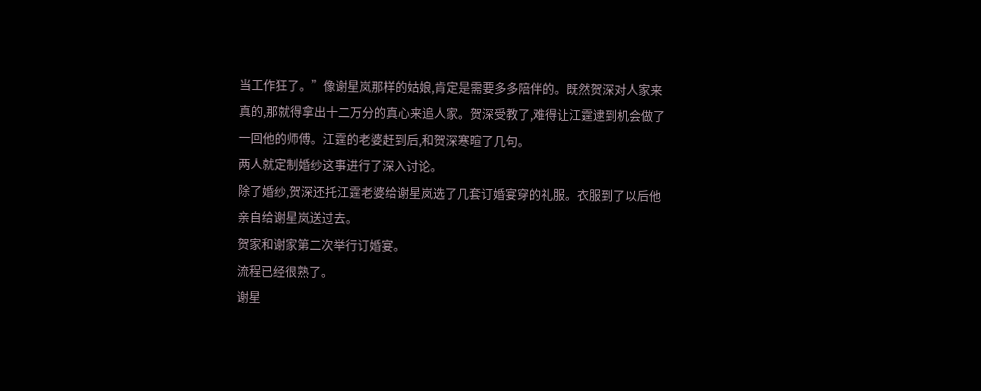当工作狂了。”像谢星岚那样的姑娘,肯定是需要多多陪伴的。既然贺深对人家来真的,那就得拿出十二万分的真心来追人家。贺深受教了,难得让江霆逮到机会做了一回他的师傅。江霆的老婆赶到后,和贺深寒暄了几句。
两人就定制婚纱这事进行了深入讨论。
除了婚纱,贺深还托江霆老婆给谢星岚选了几套订婚宴穿的礼服。衣服到了以后他亲自给谢星岚送过去。
贺家和谢家第二次举行订婚宴。
流程已经很熟了。
谢星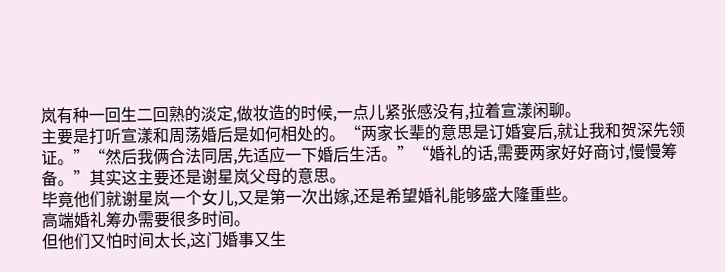岚有种一回生二回熟的淡定,做妆造的时候,一点儿紧张感没有,拉着宣漾闲聊。
主要是打听宣漾和周荡婚后是如何相处的。“两家长辈的意思是订婚宴后,就让我和贺深先领证。”“然后我俩合法同居,先适应一下婚后生活。”“婚礼的话,需要两家好好商讨,慢慢筹备。”其实这主要还是谢星岚父母的意思。
毕竟他们就谢星岚一个女儿,又是第一次出嫁,还是希望婚礼能够盛大隆重些。
高端婚礼筹办需要很多时间。
但他们又怕时间太长,这门婚事又生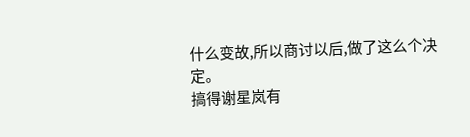什么变故,所以商讨以后,做了这么个决定。
搞得谢星岚有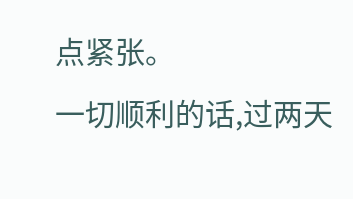点紧张。
一切顺利的话,过两天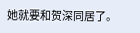她就要和贺深同居了。